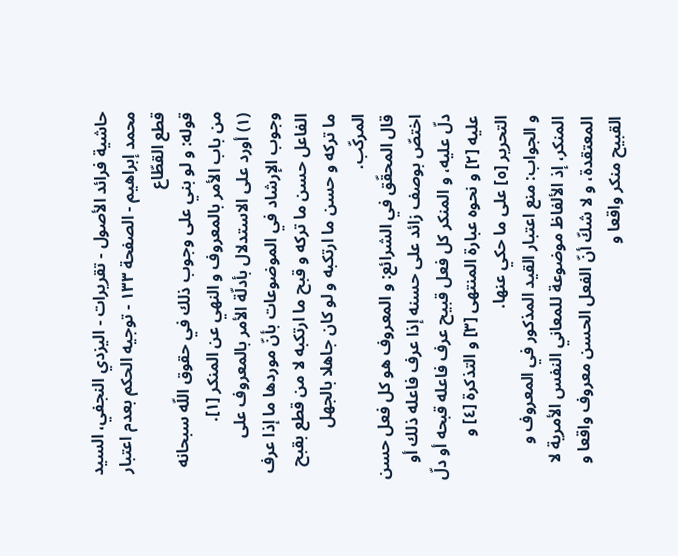حاشية فرائد الأصول - تقريرات - اليزدي النجفي، السيد محمد إبراهيم - الصفحة ١٣٣ - توجيه الحكم بعدم اعتبار قطع القطّاع
قوله: و لو بني على وجوب ذلك في حقوق اللّه سبحانه من باب الأمر بالمعروف و النهي عن المنكر [١].
(١) أورد على الاستدلال بأدلّة الأمر بالمعروف على وجوب الإرشاد في الموضوعات بأنّ موردها ما إذا عرف الفاعل حسن ما تركه و قبح ما ارتكبه لا من قطع بقبح ما تركه و حسن ما ارتكبه و لو كان جاهلا بالجهل المركّب.
قال المحقّق في الشرائع: و المعروف هو كل فعل حسن اختصّ بوصف زائد على حسنه إذا عرف فاعله ذلك أو دلّ عليه، و المنكر كل فعل قبيح عرف فاعله قبحه أو دلّ عليه [٢] و نحوه عبارة المنتهى [٣] و التذكرة [٤] و التحرير [٥] على ما حكي عنها.
و الجواب: منع اعتبار القيد المذكور في المعروف و المنكر، إذ الألفاظ موضوعة للمعاني النفس الأمرية لا المعتقدة، و لا شكّ أنّ الفعل الحسن معروف واقعا و القبيح منكر واقعا و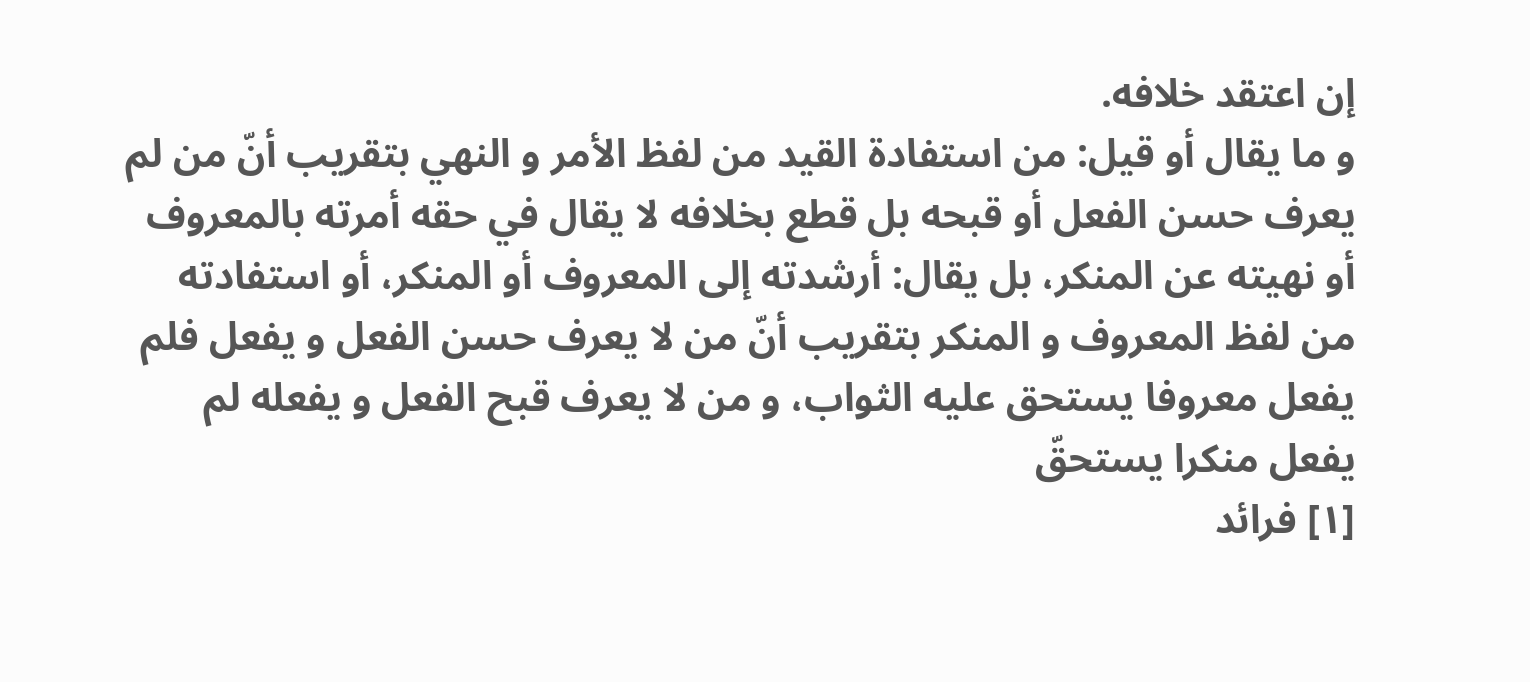إن اعتقد خلافه.
و ما يقال أو قيل: من استفادة القيد من لفظ الأمر و النهي بتقريب أنّ من لم يعرف حسن الفعل أو قبحه بل قطع بخلافه لا يقال في حقه أمرته بالمعروف أو نهيته عن المنكر، بل يقال: أرشدته إلى المعروف أو المنكر، أو استفادته من لفظ المعروف و المنكر بتقريب أنّ من لا يعرف حسن الفعل و يفعل فلم يفعل معروفا يستحق عليه الثواب، و من لا يعرف قبح الفعل و يفعله لم يفعل منكرا يستحقّ
[١] فرائد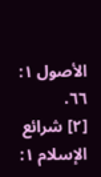الأصول ١: ٦٦.
[٢] شرائع الإسلام ١: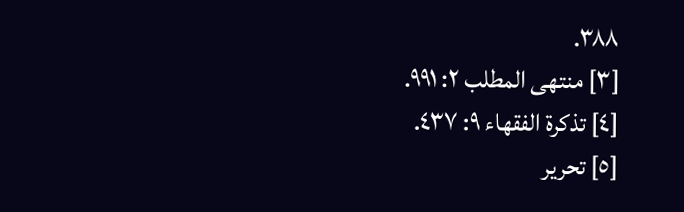٣٨٨.
[٣] منتهى المطلب ٢: ٩٩١.
[٤] تذكرة الفقهاء ٩: ٤٣٧.
[٥] تحرير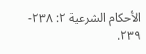الأحكام الشرعية ٢: ٢٣٨- ٢٣٩.